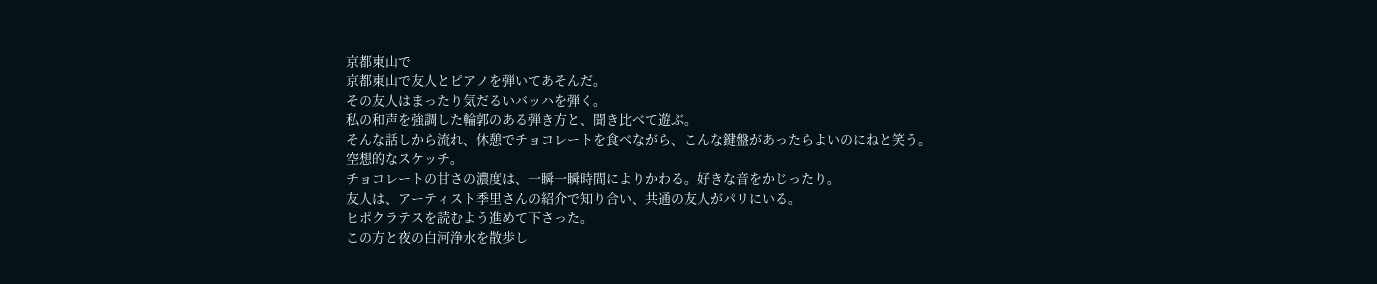京都東山で
京都東山で友人とピアノを弾いてあそんだ。
その友人はまったり気だるいバッハを弾く。
私の和声を強調した輪郭のある弾き方と、聞き比べて遊ぶ。
そんな話しから流れ、休憩でチョコレートを食べながら、こんな鍵盤があったらよいのにねと笑う。
空想的なスケッチ。
チョコレートの甘さの濃度は、一瞬一瞬時間によりかわる。好きな音をかじったり。
友人は、アーティスト季里さんの紹介で知り合い、共通の友人がパリにいる。
ヒポクラテスを読むよう進めて下さった。
この方と夜の白河浄水を散歩し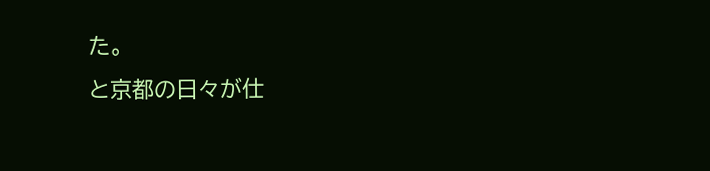た。
と京都の日々が仕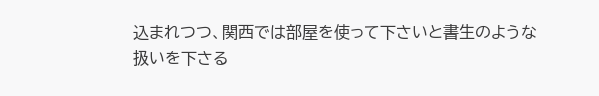込まれつつ、関西では部屋を使って下さいと書生のような扱いを下さる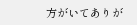方がいてありが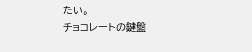たい。
チョコレートの鍵盤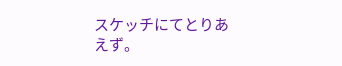スケッチにてとりあえず。